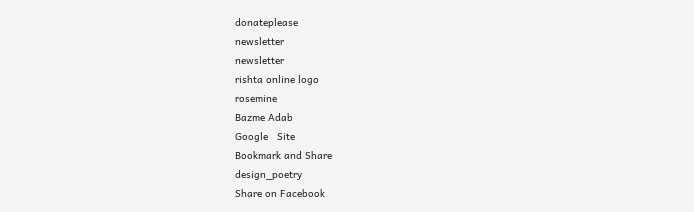donateplease
newsletter
newsletter
rishta online logo
rosemine
Bazme Adab
Google   Site
Bookmark and Share
design_poetry
Share on Facebook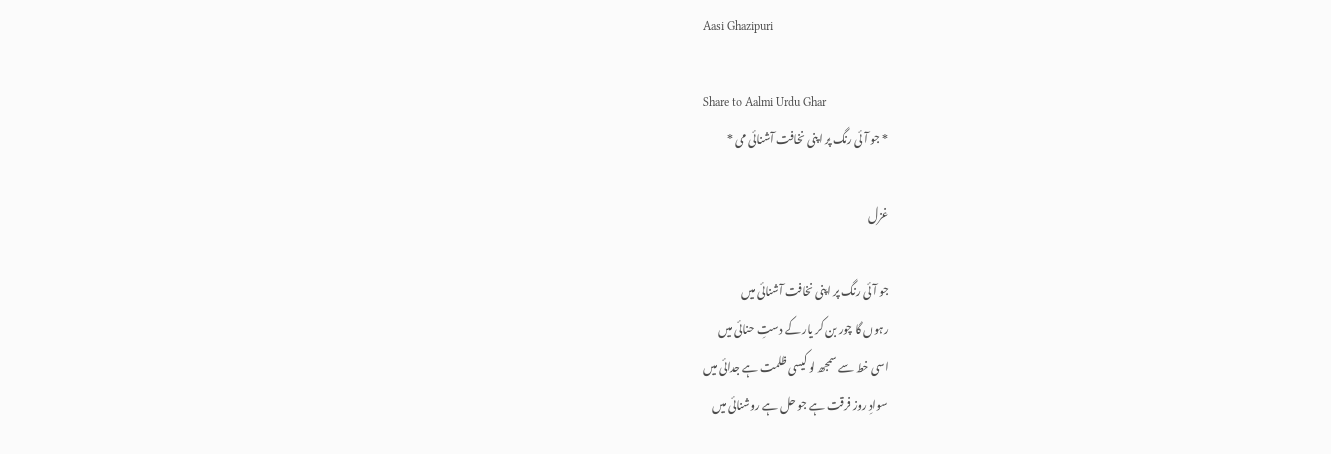Aasi Ghazipuri

Share to Aalmi Urdu Ghar
* جو آئی رنگ پر اپنی نخافت آشنائی می *

غزل

جو آئی رنگ پر اپنی نخافت آشنائی میں
رہوں گا چور بن کر یار کے دستِ حنائی میں
اسی خط سے سمجھ لو کیسی ظلمت ہے جدائی میں
سوادِ روز فرقت ہے جو حل ہے روشنائی میں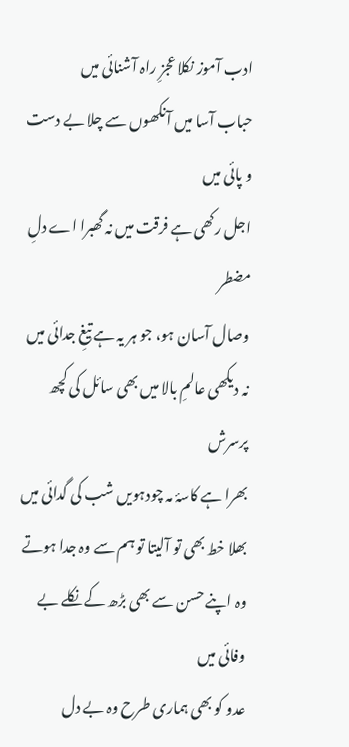ادب آموز نکلا عجزِ راہ آشنائی میں
حباب آسا میں آنکھوں سے چلا بے دست و پائی میں
اجل رکھی ہے فرقت میں نہ گھبرا اے دلِ مضطر
وصال آسان ہو، جو ہر یہ ہے تیغِ جدائی میں
نہ دیکھی عالمِ بالا میں بھی سائل کی کچھ پرسرش
بھرا ہے کاسۂ مہ چودہویں شب کی گدائی میں
بھلا خط بھی تو آلیتا تو ہم سے وہ جدا ہوتے
وہ اپنے حسن سے بھی بڑھ کے نکلے بے وفائی میں
عدو کو بھی ہماری طرح وہ بے دل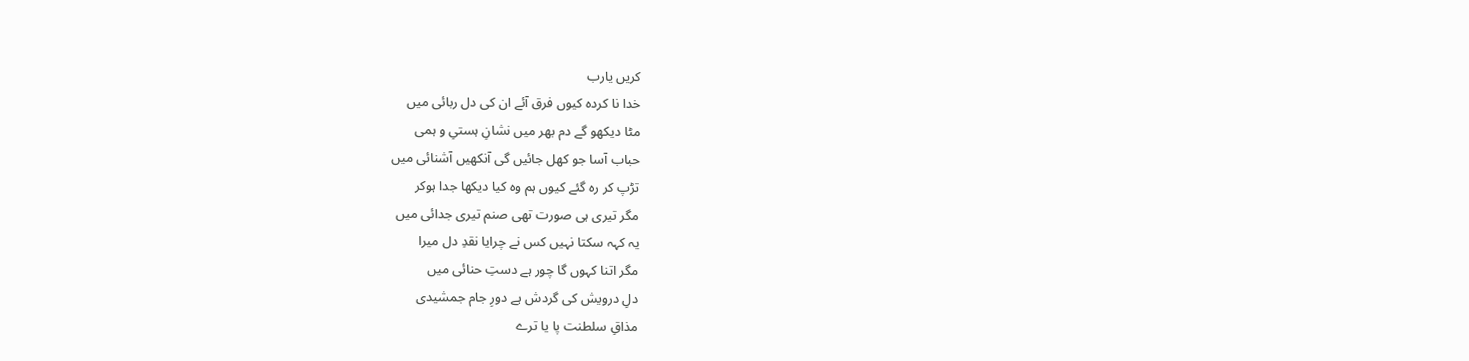کریں یارب
خدا نا کردہ کیوں فرق آئے ان کی دل ربائی میں
مٹا دیکھو گے دم بھر میں نشانِ ہستیِ و ہمی
حباب آسا جو کھل جائیں گی آنکھیں آشنائی میں
تڑپ کر رہ گئے کیوں ہم وہ کیا دیکھا جدا ہوکر
مگر تیری ہی صورت تھی صنم تیری جدائی میں
یہ کہہ سکتا نہیں کس نے چرایا نقدِ دل میرا
مگر اتنا کہوں گا چور ہے دستِ حنائی میں
دلِ درویش کی گردش ہے دورِ جام جمشیدی
مذاقِ سلطنت پا یا ترے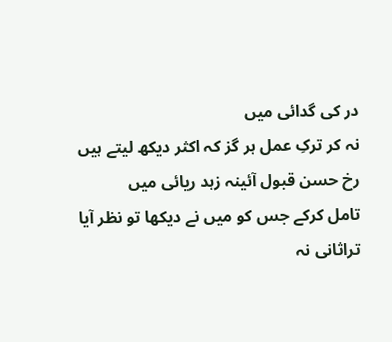در کی گدائی میں
نہ کر ترکِ عمل ہر گز کہ اکثر دیکھ لیتے ہیں
رخ حسن قبول آئینہ زہد ریائی میں
تامل کرکے جس کو میں نے دیکھا تو نظر آیا
تراثانی نہ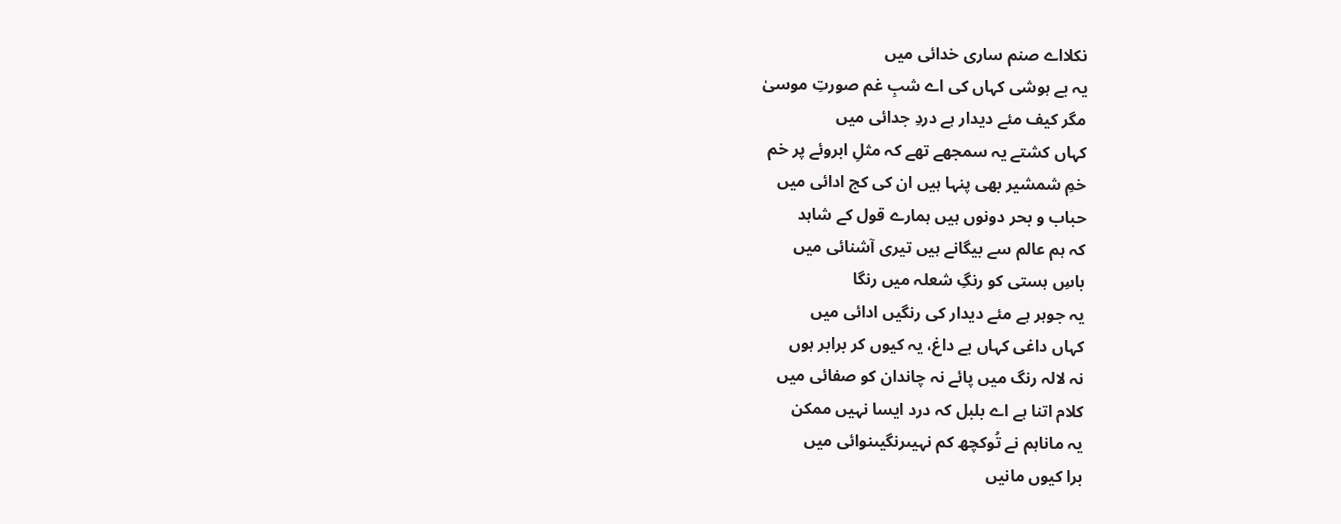نکلااے صنم ساری خدائی میں
یہ بے ہوشی کہاں کی اے شبِ غم صورتِ موسیٰ
مگر کیف مئے دیدار ہے دردِ جدائی میں
کہاں کشتے یہ سمجھے تھے کہ مثلِ ابروئے پر خم
خمِ شمشیر بھی پنہا ہیں ان کی کج ادائی میں
حباب و بحر دونوں ہیں ہمارے قول کے شاہد
کہ ہم عالم سے بیگانے ہیں تیری آشنائی میں
باسِ ہستی کو رنگِ شعلہ میں رنگا
یہ جوہر ہے مئے دیدار کی رنگیں ادائی میں
کہاں داغی کہاں بے داغ، یہ کیوں کر برابر ہوں
نہ لالہ رنگ میں پائے نہ چاندان کو صفائی میں
کلام اتنا ہے اے بلبل کہ درد ایسا نہیں ممکن
یہ ماناہم نے تُوکچھ کم نہیںرنگیںنوائی میں
برا کیوں مانیں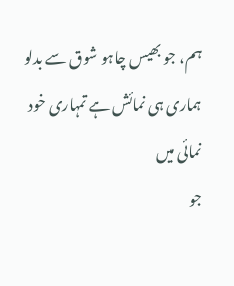ہم، جو بھیس چاہو شوق سے بدلو
ہماری ہی نمائش ہے تمہاری خود نمائی میں
جو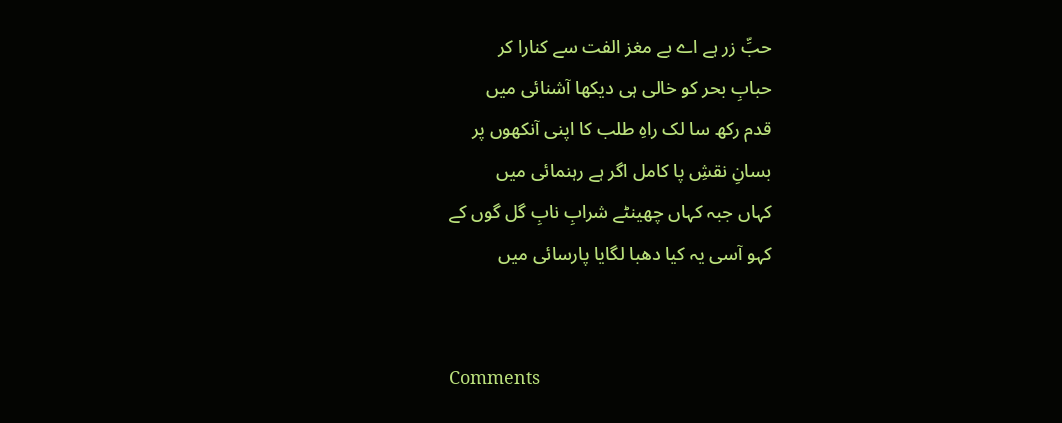حبِّ زر ہے اے بے مغز الفت سے کنارا کر
حبابِ بحر کو خالی ہی دیکھا آشنائی میں
قدم رکھ سا لک راہِ طلب کا اپنی آنکھوں پر
بسانِ نقشِ پا کامل اگر ہے رہنمائی میں
کہاں جبہ کہاں چھینٹے شرابِ نابِ گل گوں کے
کہو آسی یہ کیا دھبا لگایا پارسائی میں


Comments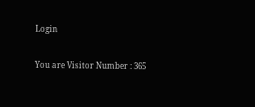Login

You are Visitor Number : 365